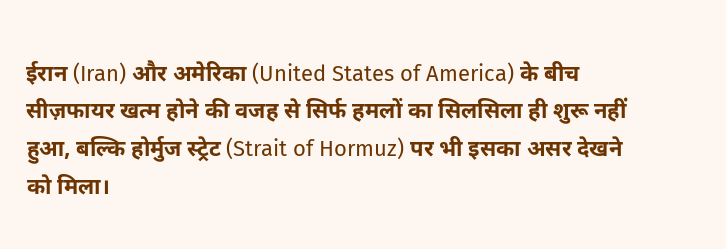ईरान (Iran) और अमेरिका (United States of America) के बीच सीज़फायर खत्म होने की वजह से सिर्फ हमलों का सिलसिला ही शुरू नहीं हुआ, बल्कि होर्मुज स्ट्रेट (Strait of Hormuz) पर भी इसका असर देखने को मिला।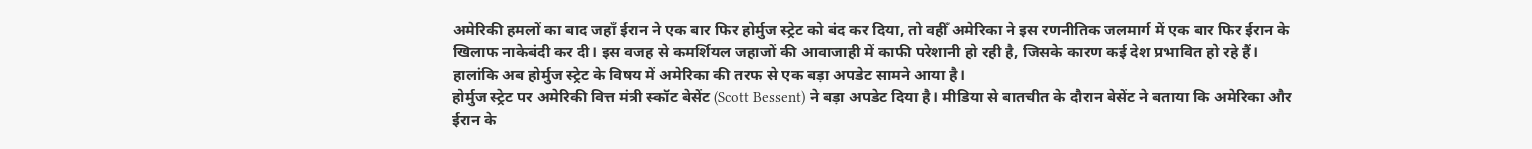अमेरिकी हमलों का बाद जहाँ ईरान ने एक बार फिर होर्मुज स्ट्रेट को बंद कर दिया, तो वहीँ अमेरिका ने इस रणनीतिक जलमार्ग में एक बार फिर ईरान के खिलाफ नाकेबंदी कर दी। इस वजह से कमर्शियल जहाजों की आवाजाही में काफी परेशानी हो रही है, जिसके कारण कई देश प्रभावित हो रहे हैं। हालांकि अब होर्मुज स्ट्रेट के विषय में अमेरिका की तरफ से एक बड़ा अपडेट सामने आया है।
होर्मुज स्ट्रेट पर अमेरिकी वित्त मंत्री स्कॉट बेसेंट (Scott Bessent) ने बड़ा अपडेट दिया है। मीडिया से बातचीत के दौरान बेसेंट ने बताया कि अमेरिका और ईरान के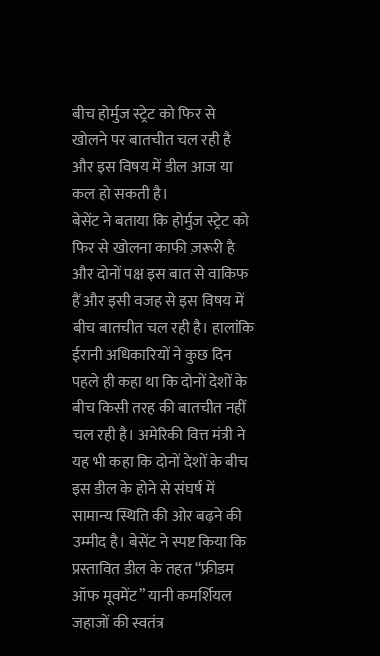बीच होर्मुज स्ट्रेट को फिर से खोलने पर बातचीत चल रही है और इस विषय में डील आज या कल हो सकती है।
बेसेंट ने बताया कि होर्मुज स्ट्रेट को फिर से खोलना काफी ज़रूरी है और दोनों पक्ष इस बात से वाकिफ हैं और इसी वजह से इस विषय में बीच बातचीत चल रही है। हालांकि ईरानी अधिकारियों ने कुछ दिन पहले ही कहा था कि दोनों देशों के बीच किसी तरह की बातचीत नहीं चल रही है। अमेरिकी वित्त मंत्री ने यह भी कहा कि दोनों देशों के बीच इस डील के होने से संघर्ष में सामान्य स्थिति की ओर बढ़ने की उम्मीद है। बेसेंट ने स्पष्ट किया कि प्रस्तावित डील के तहत “फ्रीडम ऑफ मूवमेंट” यानी कमर्शियल जहाजों की स्वतंत्र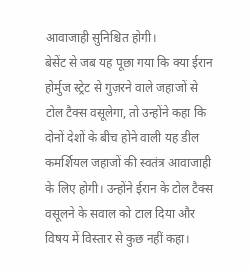आवाजाही सुनिश्चित होगी।
बेसेंट से जब यह पूछा गया कि क्या ईरान होर्मुज स्ट्रेट से गुज़रने वाले जहाजों से टोल टैक्स वसूलेगा, तो उन्होंने कहा कि दोनों देशों के बीच होने वाली यह डील कमर्शियल जहाजों की स्वतंत्र आवाजाही के लिए होगी। उन्होंने ईरान के टोल टैक्स वसूलने के सवाल को टाल दिया और विषय में विस्तार से कुछ नहीं कहा।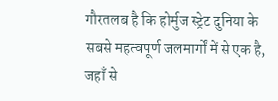गौरतलब है कि होर्मुज स्ट्रेट दुनिया के सबसे महत्वपूर्ण जलमार्गों में से एक है, जहाँ से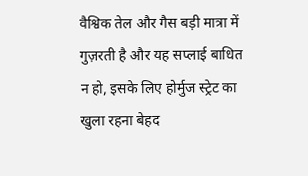वैश्विक तेल और गैस बड़ी मात्रा में गुज़रती है और यह सप्लाई बाधित न हो, इसके लिए होर्मुज स्ट्रेट का खुला रहना बेहद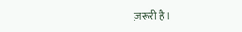ज़रूरी है।